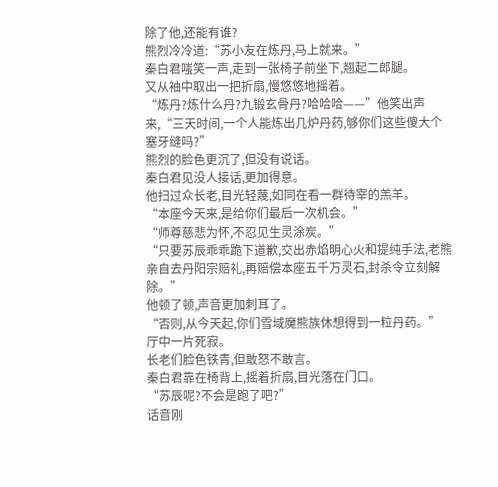除了他,还能有谁?
熊烈冷冷道:“苏小友在炼丹,马上就来。”
秦白君嗤笑一声,走到一张椅子前坐下,翘起二郎腿。
又从袖中取出一把折扇,慢悠悠地摇着。
“炼丹?炼什么丹?九锻玄骨丹?哈哈哈——”他笑出声来,“三天时间,一个人能炼出几炉丹药,够你们这些傻大个塞牙缝吗?”
熊烈的脸色更沉了,但没有说话。
秦白君见没人接话,更加得意。
他扫过众长老,目光轻蔑,如同在看一群待宰的羔羊。
“本座今天来,是给你们最后一次机会。”
“师尊慈悲为怀,不忍见生灵涂炭。”
“只要苏辰乖乖跪下道歉,交出赤焰明心火和提纯手法,老熊亲自去丹阳宗赔礼,再赔偿本座五千万灵石,封杀令立刻解除。”
他顿了顿,声音更加刺耳了。
“否则,从今天起,你们雪域魔熊族休想得到一粒丹药。”
厅中一片死寂。
长老们脸色铁青,但敢怒不敢言。
秦白君靠在椅背上,摇着折扇,目光落在门口。
“苏辰呢?不会是跑了吧?”
话音刚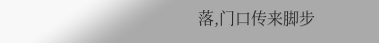落,门口传来脚步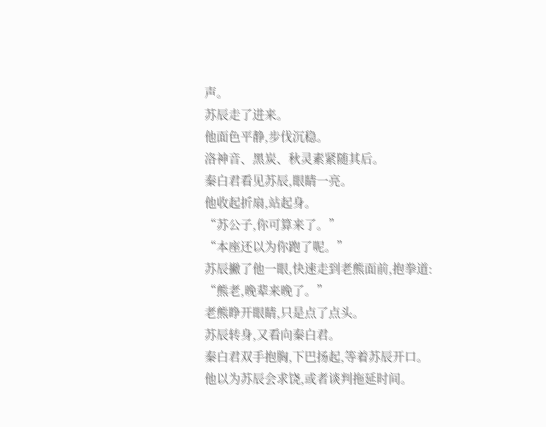声。
苏辰走了进来。
他面色平静,步伐沉稳。
洛神音、黑炭、秋灵素紧随其后。
秦白君看见苏辰,眼睛一亮。
他收起折扇,站起身。
“苏公子,你可算来了。”
“本座还以为你跑了呢。”
苏辰撇了他一眼,快速走到老熊面前,抱拳道:
“熊老,晚辈来晚了。”
老熊睁开眼睛,只是点了点头。
苏辰转身,又看向秦白君。
秦白君双手抱胸,下巴扬起,等着苏辰开口。
他以为苏辰会求饶,或者谈判拖延时间。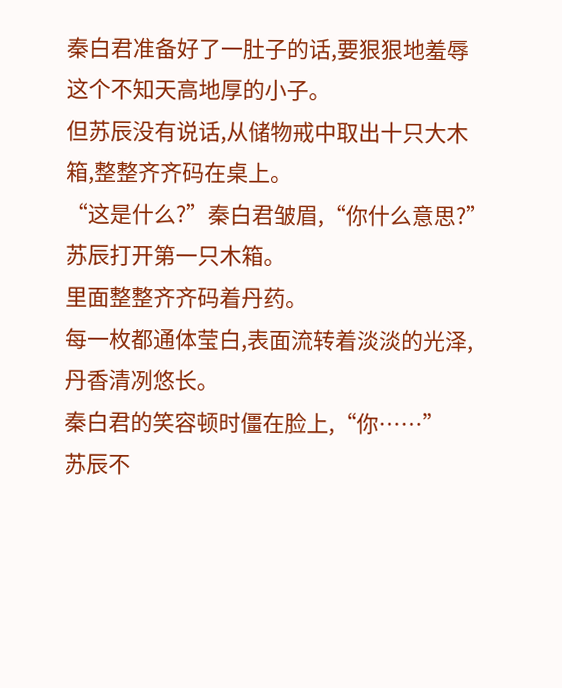秦白君准备好了一肚子的话,要狠狠地羞辱这个不知天高地厚的小子。
但苏辰没有说话,从储物戒中取出十只大木箱,整整齐齐码在桌上。
“这是什么?”秦白君皱眉,“你什么意思?”
苏辰打开第一只木箱。
里面整整齐齐码着丹药。
每一枚都通体莹白,表面流转着淡淡的光泽,丹香清冽悠长。
秦白君的笑容顿时僵在脸上,“你……”
苏辰不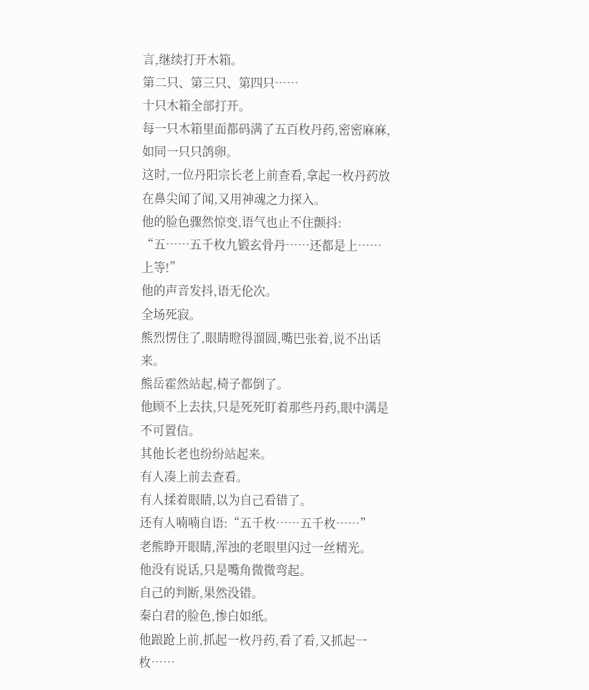言,继续打开木箱。
第二只、第三只、第四只……
十只木箱全部打开。
每一只木箱里面都码满了五百枚丹药,密密麻麻,如同一只只鸽卵。
这时,一位丹阳宗长老上前查看,拿起一枚丹药放在鼻尖闻了闻,又用神魂之力探入。
他的脸色骤然惊变,语气也止不住颤抖:
“五……五千枚九锻玄骨丹……还都是上……上等!”
他的声音发抖,语无伦次。
全场死寂。
熊烈愣住了,眼睛瞪得溜圆,嘴巴张着,说不出话来。
熊岳霍然站起,椅子都倒了。
他顾不上去扶,只是死死盯着那些丹药,眼中满是不可置信。
其他长老也纷纷站起来。
有人凑上前去查看。
有人揉着眼睛,以为自己看错了。
还有人喃喃自语:“五千枚……五千枚……”
老熊睁开眼睛,浑浊的老眼里闪过一丝精光。
他没有说话,只是嘴角微微弯起。
自己的判断,果然没错。
秦白君的脸色,惨白如纸。
他踉跄上前,抓起一枚丹药,看了看,又抓起一枚……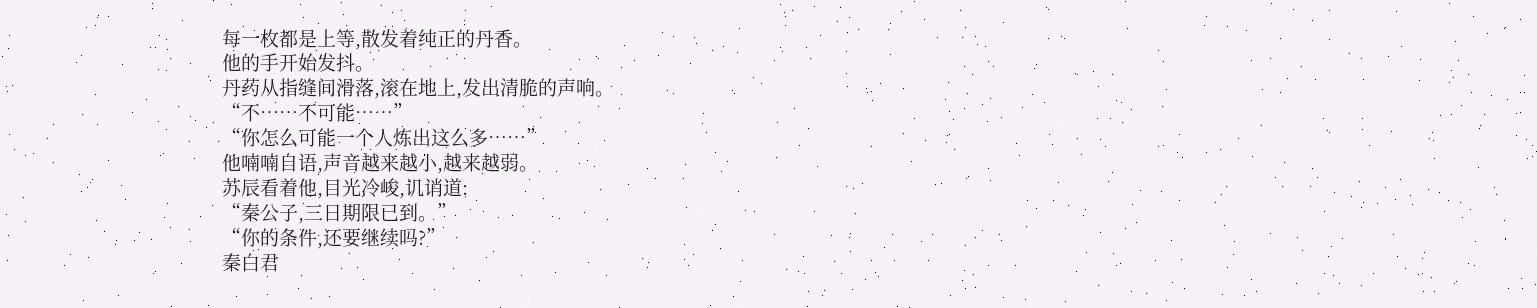每一枚都是上等,散发着纯正的丹香。
他的手开始发抖。
丹药从指缝间滑落,滚在地上,发出清脆的声响。
“不……不可能……”
“你怎么可能一个人炼出这么多……”
他喃喃自语,声音越来越小,越来越弱。
苏辰看着他,目光冷峻,讥诮道:
“秦公子,三日期限已到。”
“你的条件,还要继续吗?”
秦白君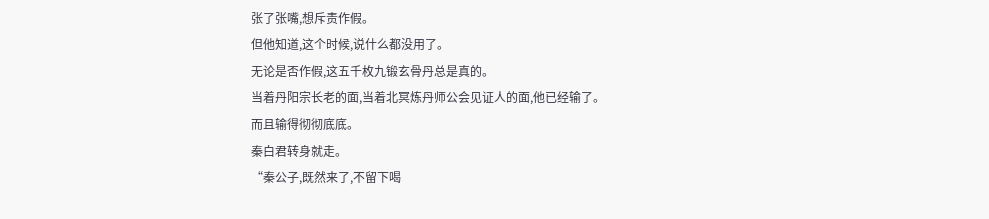张了张嘴,想斥责作假。
但他知道,这个时候,说什么都没用了。
无论是否作假,这五千枚九锻玄骨丹总是真的。
当着丹阳宗长老的面,当着北冥炼丹师公会见证人的面,他已经输了。
而且输得彻彻底底。
秦白君转身就走。
“秦公子,既然来了,不留下喝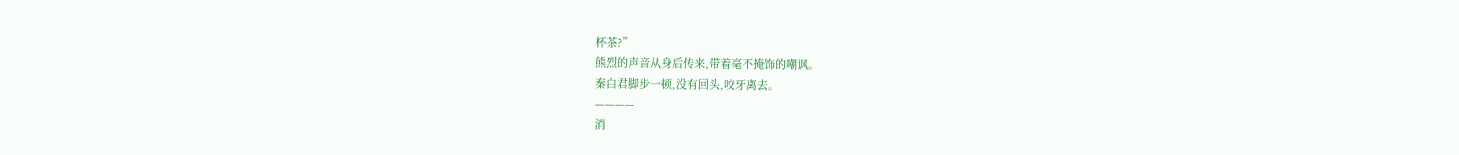杯茶?”
熊烈的声音从身后传来,带着毫不掩饰的嘲讽。
秦白君脚步一顿,没有回头,咬牙离去。
————
消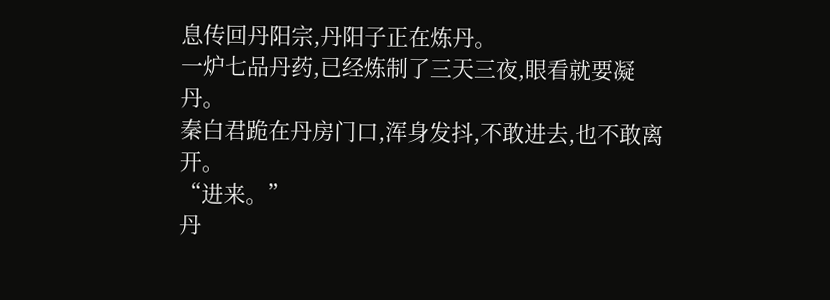息传回丹阳宗,丹阳子正在炼丹。
一炉七品丹药,已经炼制了三天三夜,眼看就要凝丹。
秦白君跪在丹房门口,浑身发抖,不敢进去,也不敢离开。
“进来。”
丹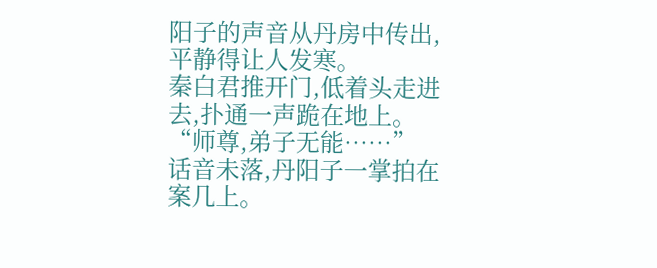阳子的声音从丹房中传出,平静得让人发寒。
秦白君推开门,低着头走进去,扑通一声跪在地上。
“师尊,弟子无能……”
话音未落,丹阳子一掌拍在案几上。